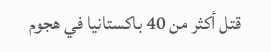قتل أكثر من 40 باكستانيا في هجوم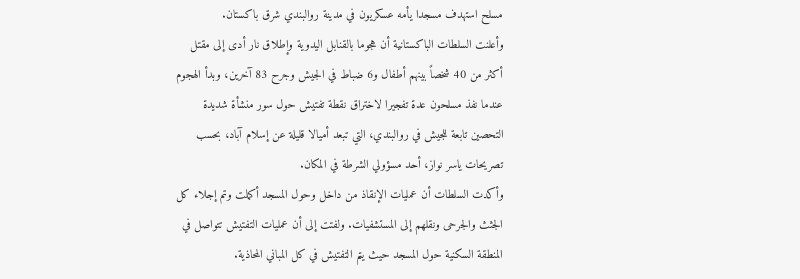مسلح استهدف مسجدا يأمه عسكريون في مدينة روالبندي شرق باكستان.
وأعلنت السلطات الباكستانية أن هجوما بالقنابل اليدوية وإطلاق نار أدى إلى مقتل أكثر من 40 شخصاً بينهم أطفال و6 ضباط في الجيش وجرح 83 آخرين، وبدأ الهجوم عندما نفذ مسلحون عدة تفجيرا لاختراق نقطة تفتيش حول سور منشأة شديدة التحصين تابعة للجيش في روالبندي، التي تبعد أميالا قليلة عن إسلام آباد، بحسب تصريحات ياسر نواز، أحد مسؤولي الشرطة في المكان.
وأكدت السلطات أن عمليات الإنقاذ من داخل وحول المسجد أكملت وتم إجلاء كل الجثث والجرحى ونقلهم إلى المستشفيات. ولفتت إلى أن عمليات التفتيش تتواصل في المنطقة السكنية حول المسجد حيث يتم التفتيش في كل المباني المحاذية.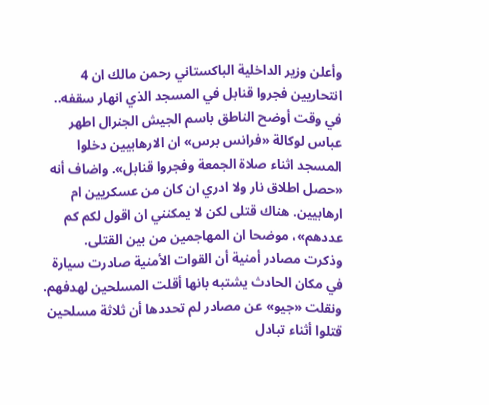وأعلن وزير الداخلية الباكستاني رحمن مالك ان 4 انتحاريين فجروا قنابل في المسجد الذي انهار سقفه.. في وقت أوضح الناطق باسم الجيش الجنرال اطهر عباس لوكالة «فرانس برس» ان الارهابيين دخلوا المسجد اثناء صلاة الجمعة وفجروا قنابل». واضاف أنه «حصل اطلاق نار ولا ادري ان كان من عسكريين ام ارهابيين. هناك قتلى لكن لا يمكنني ان اقول لكم كم عددهم»، موضحا ان المهاجمين من بين القتلى.
وذكرت مصادر أمنية أن القوات الأمنية صادرت سيارة في مكان الحادث يشتبه بانها أقلت المسلحين لهدفهم. ونقلت «جيو» عن مصادر لم تحددها أن ثلاثة مسلحين قتلوا أثناء تبادل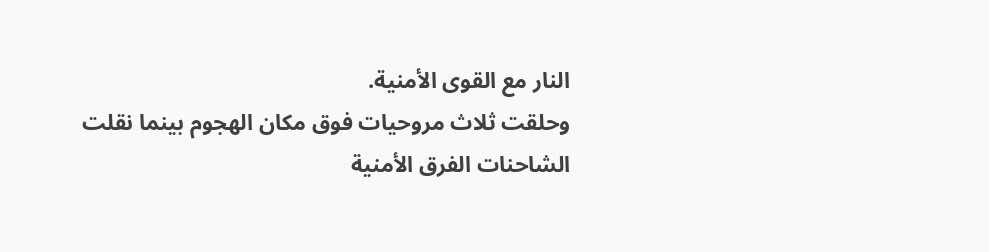النار مع القوى الأمنية.
وحلقت ثلاث مروحيات فوق مكان الهجوم بينما نقلت الشاحنات الفرق الأمنية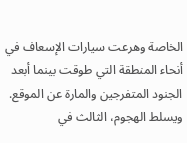الخاصة وهرعت سيارات الإسعاف في أنحاء المنطقة التي طوقت بينما أبعد الجنود المتفرجين والمارة عن الموقع.
ويسلط الهجوم، الثالث في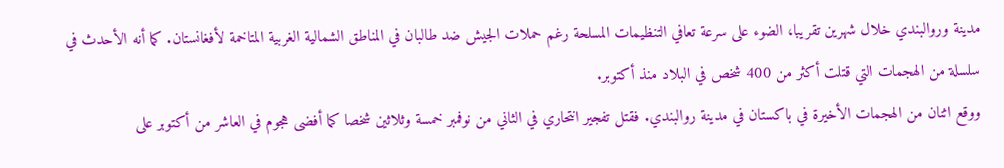مدينة وروالبندي خلال شهرين تقريبا، الضوء على سرعة تعافي التنظيمات المسلحة رغم حملات الجيش ضد طالبان في المناطق الشمالية الغربية المتاخمة لأفغانستان. كما أنه الأحدث في سلسلة من الهجمات التي قتلت أكثر من 400 شخص في البلاد منذ أكتوبر.
ووقع اثنان من الهجمات الأخيرة في باكستان في مدينة روالبندي. فقتل تفجير انتحاري في الثاني من نوفمبر خمسة وثلاثين شخصا كما أفضى هجوم في العاشر من أكتوبر على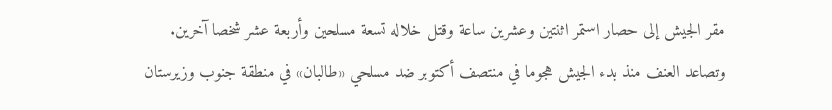مقر الجيش إلى حصار استمر اثنتين وعشرين ساعة وقتل خلاله تسعة مسلحين وأربعة عشر شخصا آخرين.
وتصاعد العنف منذ بدء الجيش هجوما في منتصف أكتوبر ضد مسلحي «طالبان» في منطقة جنوب وزيرستان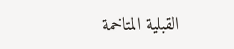القبلية المتاخمة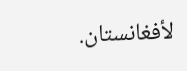لأفغانستان.